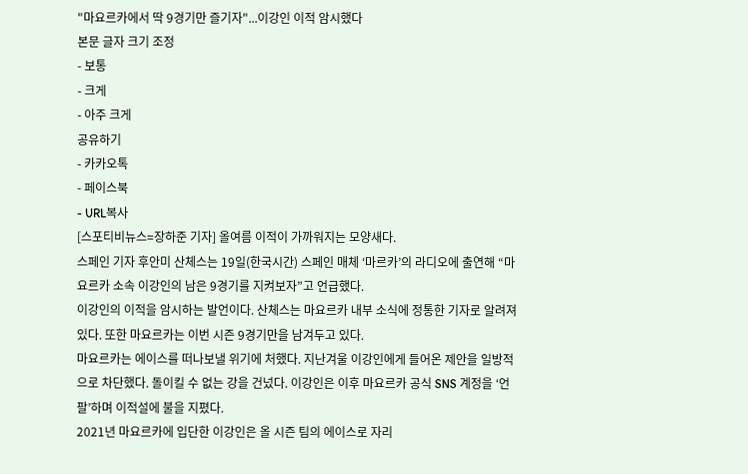"마요르카에서 딱 9경기만 즐기자"...이강인 이적 암시했다
본문 글자 크기 조정
- 보통
- 크게
- 아주 크게
공유하기
- 카카오톡
- 페이스북
- URL복사
[스포티비뉴스=장하준 기자] 올여름 이적이 가까워지는 모양새다.
스페인 기자 후안미 산체스는 19일(한국시간) 스페인 매체 ‘마르카’의 라디오에 출연해 “마요르카 소속 이강인의 남은 9경기를 지켜보자”고 언급했다.
이강인의 이적을 암시하는 발언이다. 산체스는 마요르카 내부 소식에 정통한 기자로 알려져 있다. 또한 마요르카는 이번 시즌 9경기만을 남겨두고 있다.
마요르카는 에이스를 떠나보낼 위기에 처했다. 지난겨울 이강인에게 들어온 제안을 일방적으로 차단했다. 돌이킬 수 없는 강을 건넜다. 이강인은 이후 마요르카 공식 SNS 계정을 ‘언팔’하며 이적설에 불을 지폈다.
2021년 마요르카에 입단한 이강인은 올 시즌 팀의 에이스로 자리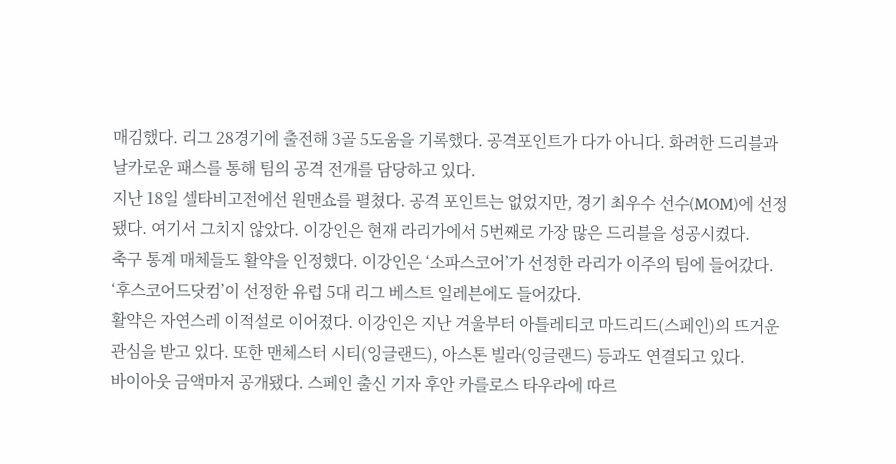매김했다. 리그 28경기에 출전해 3골 5도움을 기록했다. 공격포인트가 다가 아니다. 화려한 드리블과 날카로운 패스를 통해 팀의 공격 전개를 담당하고 있다.
지난 18일 셀타비고전에선 원맨쇼를 펼쳤다. 공격 포인트는 없었지만, 경기 최우수 선수(MOM)에 선정됐다. 여기서 그치지 않았다. 이강인은 현재 라리가에서 5번째로 가장 많은 드리블을 성공시켰다.
축구 통계 매체들도 활약을 인정했다. 이강인은 ‘소파스코어’가 선정한 라리가 이주의 팀에 들어갔다. ‘후스코어드닷컴’이 선정한 유럽 5대 리그 베스트 일레븐에도 들어갔다.
활약은 자연스레 이적설로 이어졌다. 이강인은 지난 겨울부터 아틀레티코 마드리드(스페인)의 뜨거운 관심을 받고 있다. 또한 맨체스터 시티(잉글랜드), 아스톤 빌라(잉글랜드) 등과도 연결되고 있다.
바이아웃 금액마저 공개됐다. 스페인 출신 기자 후안 카를로스 타우라에 따르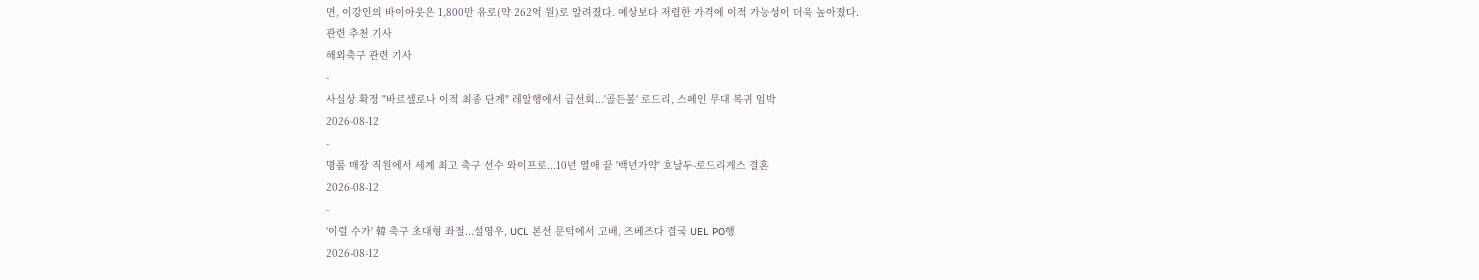면, 이강인의 바이아웃은 1,800만 유로(약 262억 원)로 알려졌다. 예상보다 저렴한 가격에 이적 가능성이 더욱 높아졌다.
관련 추천 기사
해외축구 관련 기사
-
사실상 확정 "바르셀로나 이적 최종 단계" 레알행에서 급선회...'골든볼' 로드리, 스페인 무대 복귀 임박
2026-08-12
-
명품 매장 직원에서 세계 최고 축구 선수 와이프로...10년 열애 끝 '백년가약' 호날두-로드리게스 결혼
2026-08-12
-
'이럴 수가' 韓 축구 초대형 좌절...설영우, UCL 본선 문턱에서 고배, 즈베즈다 결국 UEL PO행
2026-08-12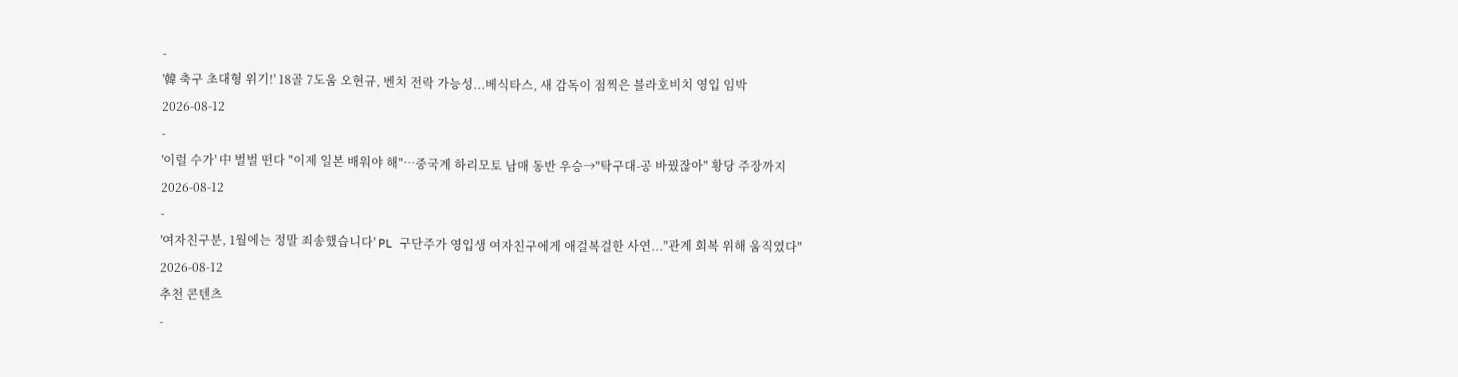-
'韓 축구 초대형 위기!' 18골 7도움 오현규, 벤치 전락 가능성...베식타스, 새 감독이 점찍은 블라호비치 영입 임박
2026-08-12
-
'이럴 수가' 中 벌벌 떤다 "이제 일본 배워야 해"…중국계 하리모토 남매 동반 우승→"탁구대-공 바꿨잖아" 황당 주장까지
2026-08-12
-
'여자친구분, 1월에는 정말 죄송했습니다' PL 구단주가 영입생 여자친구에게 애걸복걸한 사연..."관계 회복 위해 움직였다"
2026-08-12
추천 콘텐츠
-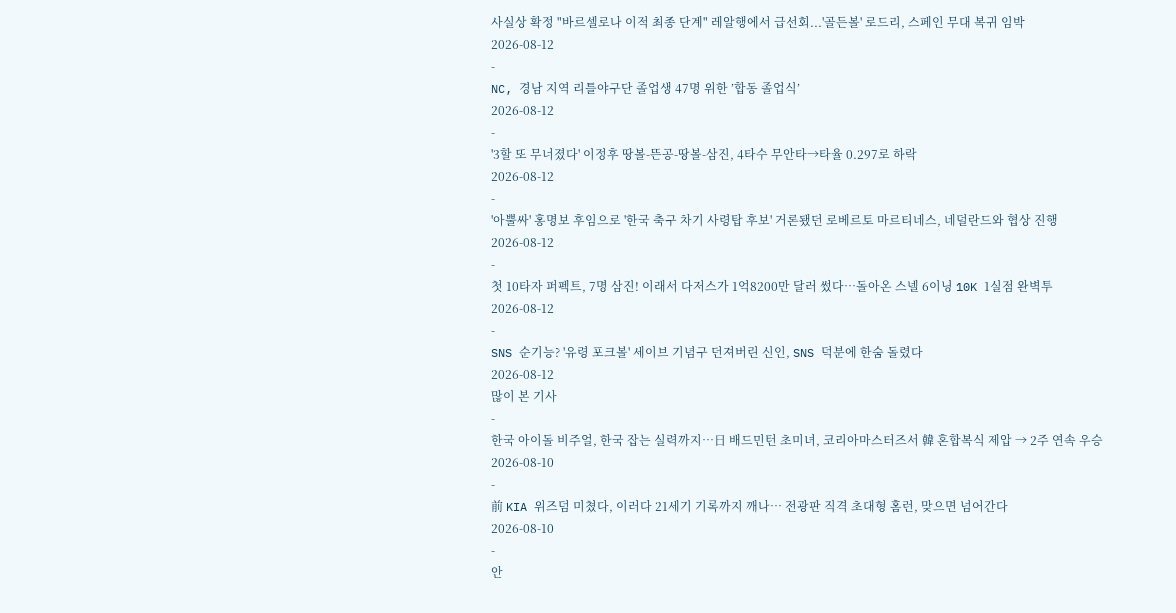사실상 확정 "바르셀로나 이적 최종 단계" 레알행에서 급선회...'골든볼' 로드리, 스페인 무대 복귀 임박
2026-08-12
-
NC, 경남 지역 리틀야구단 졸업생 47명 위한 ’합동 졸업식’
2026-08-12
-
'3할 또 무너졌다' 이정후 땅볼-뜬공-땅볼-삼진, 4타수 무안타→타율 0.297로 하락
2026-08-12
-
'아뿔싸' 홍명보 후임으로 '한국 축구 차기 사령탑 후보' 거론됐던 로베르토 마르티네스, 네덜란드와 협상 진행
2026-08-12
-
첫 10타자 퍼펙트, 7명 삼진! 이래서 다저스가 1억8200만 달러 썼다…돌아온 스넬 6이닝 10K 1실점 완벽투
2026-08-12
-
SNS 순기능? '유령 포크볼' 세이브 기념구 던져버린 신인, SNS 덕분에 한숨 돌렸다
2026-08-12
많이 본 기사
-
한국 아이돌 비주얼, 한국 잡는 실력까지…日 배드민턴 초미녀, 코리아마스터즈서 韓 혼합복식 제압 → 2주 연속 우승
2026-08-10
-
前 KIA 위즈덤 미쳤다, 이러다 21세기 기록까지 깨나… 전광판 직격 초대형 홈런, 맞으면 넘어간다
2026-08-10
-
안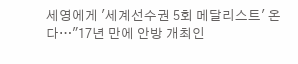세영에게 '세계선수권 5회 메달리스트' 온다…"17년 만에 안방 개최인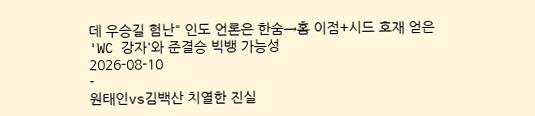데 우승길 험난" 인도 언론은 한숨→홈 이점+시드 호재 얻은 'WC 강자'와 준결승 빅뱅 가능성
2026-08-10
-
원태인vs김백산 치열한 진실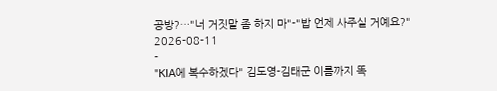공방?…"너 거짓말 좀 하지 마"-"밥 언제 사주실 거예요?"
2026-08-11
-
"KIA에 복수하겠다" 김도영-김태군 이름까지 똑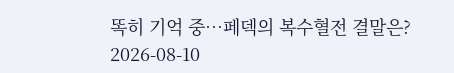똑히 기억 중…페덱의 복수혈전 결말은?
2026-08-10